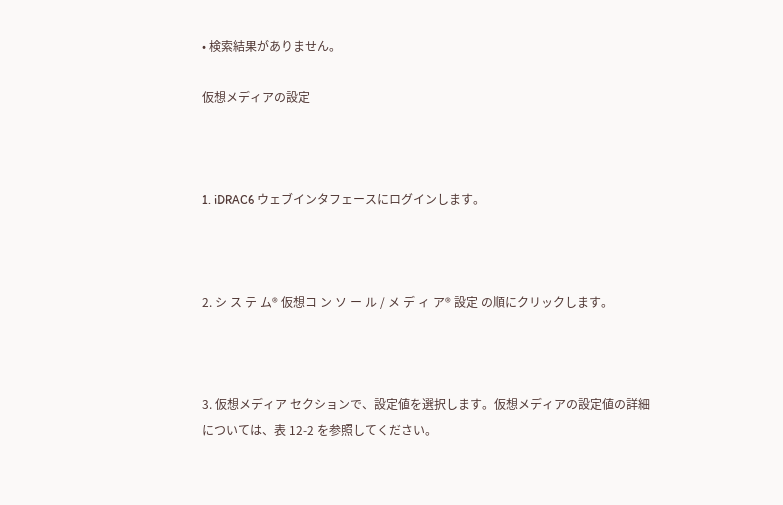• 検索結果がありません。

仮想メディアの設定



1. iDRAC6 ウェブインタフェースにログインします。



2. シ ス テ ム® 仮想コ ン ソ ー ル / メ デ ィ ア® 設定 の順にクリックします。



3. 仮想メディア セクションで、設定値を選択します。仮想メディアの設定値の詳細については、表 12-2 を参照してください。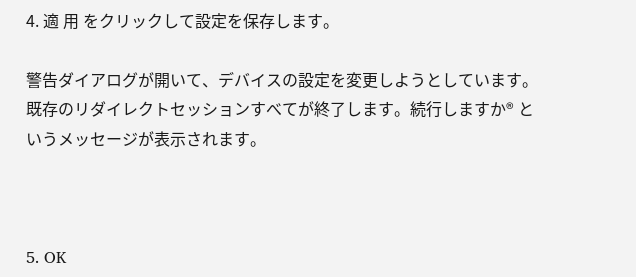4. 適 用 をクリックして設定を保存します。

警告ダイアログが開いて、デバイスの設定を変更しようとしています。既存のリダイレクトセッションすべてが終了します。続行しますか® というメッセージが表示されます。



5. OK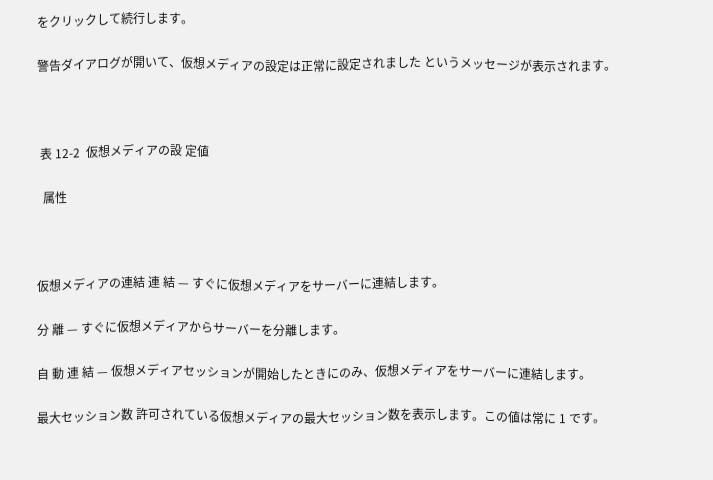をクリックして続行します。

警告ダイアログが開いて、仮想メディアの設定は正常に設定されました というメッセージが表示されます。



 表 12-2  仮想メディアの設 定値

  属性



仮想メディアの連結 連 結 — すぐに仮想メディアをサーバーに連結します。

分 離 — すぐに仮想メディアからサーバーを分離します。

自 動 連 結 — 仮想メディアセッションが開始したときにのみ、仮想メディアをサーバーに連結します。

最大セッション数 許可されている仮想メディアの最大セッション数を表示します。この値は常に 1 です。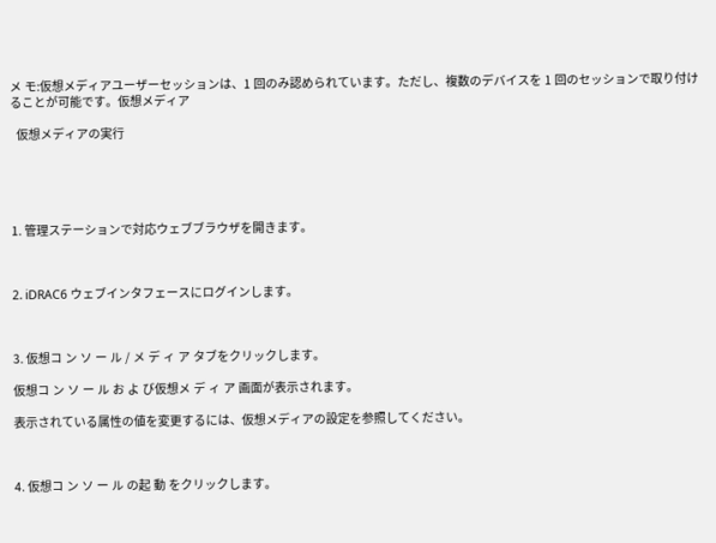メ モ:仮想メディアユーザーセッションは、1 回のみ認められています。ただし、複数のデバイスを 1 回のセッションで取り付けることが可能です。仮想メディア

  仮想メディアの実行





1. 管理ステーションで対応ウェブブラウザを開きます。



2. iDRAC6 ウェブインタフェースにログインします。



3. 仮想コ ン ソ ー ル / メ デ ィ ア タブをクリックします。

仮想コ ン ソ ー ル お よ び仮想メ デ ィ ア 画面が表示されます。

表示されている属性の値を変更するには、仮想メディアの設定を参照してください。



4. 仮想コ ン ソ ー ル の起 動 をクリックします。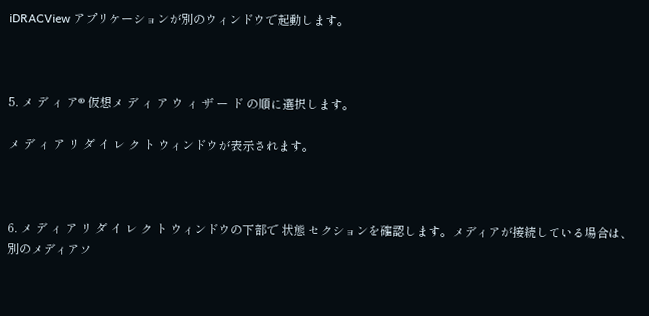iDRACView アプリケーションが別のウィンドウで起動します。



5. メ デ ィ ア® 仮想メ デ ィ ア ウ ィ ザ ー ド の順に選択します。

メ デ ィ ア リ ダ イ レ ク ト ウィンドウが表示されます。



6. メ デ ィ ア リ ダ イ レ ク ト ウィンドウの下部で 状態 セクションを確認します。メディアが接続している場合は、別のメディアソ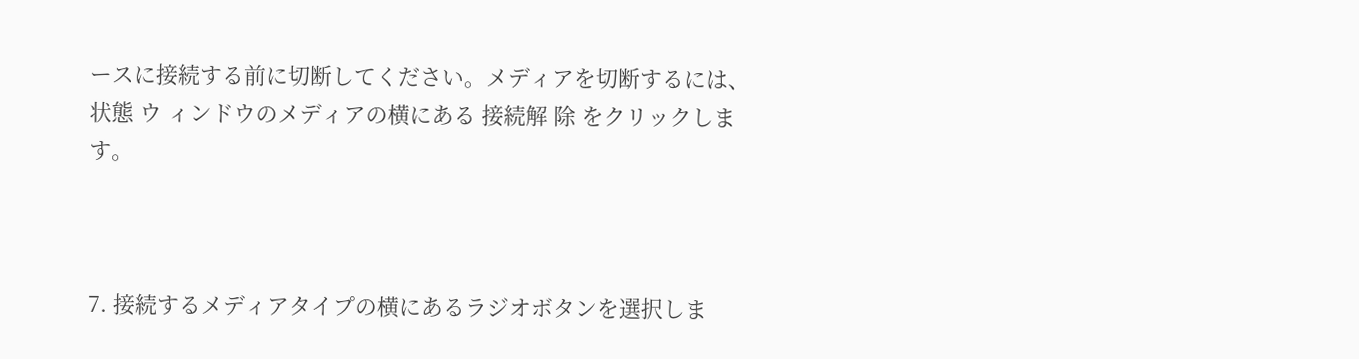ースに接続する前に切断してください。メディアを切断するには、状態 ウ ィンドウのメディアの横にある 接続解 除 をクリックします。



7. 接続するメディアタイプの横にあるラジオボタンを選択しま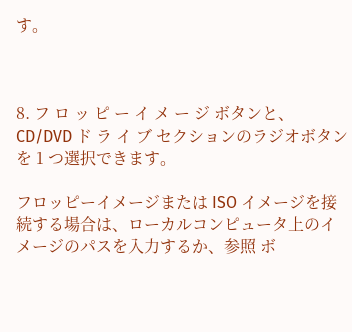す。



8. フ ロ ッ ピ ー イ メ ー ジ ボタンと、CD/DVD ド ラ イ ブ セクションのラジオボタンを 1 つ選択できます。

フロッピーイメージまたは ISO イメージを接続する場合は、ローカルコンピュータ上のイメージのパスを入力するか、参照 ボ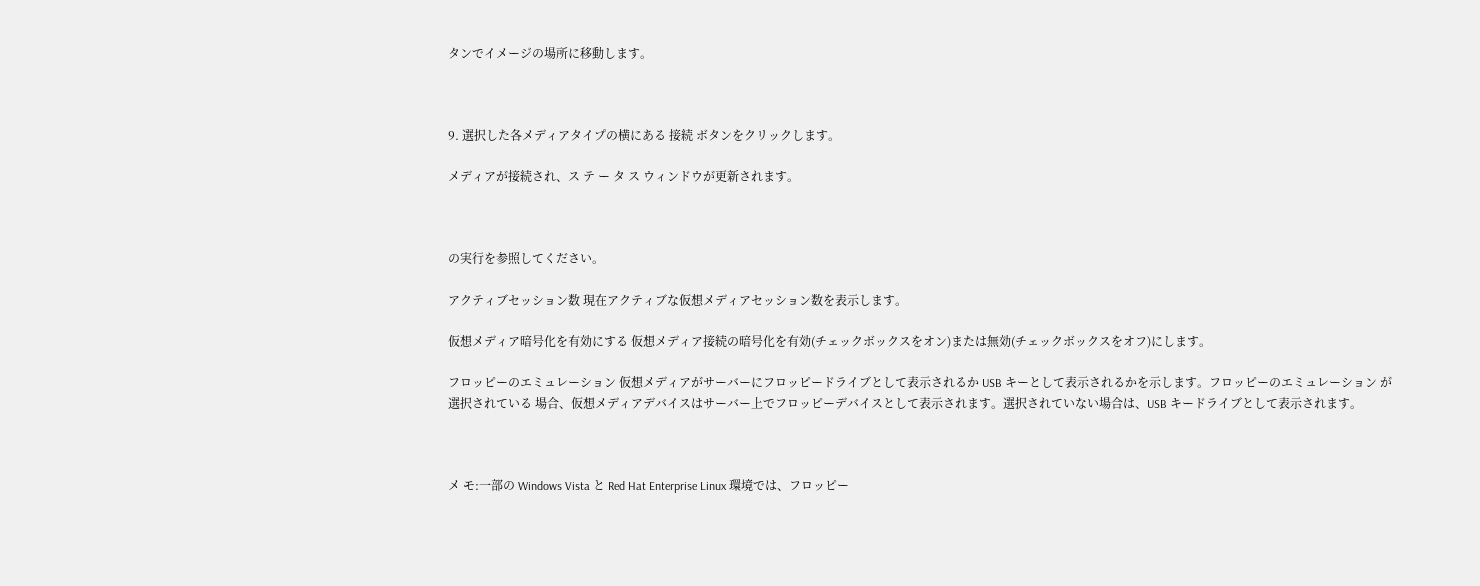タンでイメージの場所に移動します。



9. 選択した各メディアタイプの横にある 接続 ボタンをクリックします。

メディアが接続され、ス テ ー タ ス ウィンドウが更新されます。



の実行を参照してください。

アクティブセッション数 現在アクティブな仮想メディアセッション数を表示します。

仮想メディア暗号化を有効にする 仮想メディア接続の暗号化を有効(チェックボックスをオン)または無効(チェックボックスをオフ)にします。

フロッピーのエミュレーション 仮想メディアがサーバーにフロッピードライブとして表示されるか USB キーとして表示されるかを示します。フロッピーのエミュレーション が選択されている 場合、仮想メディアデバイスはサーバー上でフロッピーデバイスとして表示されます。選択されていない場合は、USB キードライブとして表示されます。



メ モ:一部の Windows Vista と Red Hat Enterprise Linux 環境では、フロッピー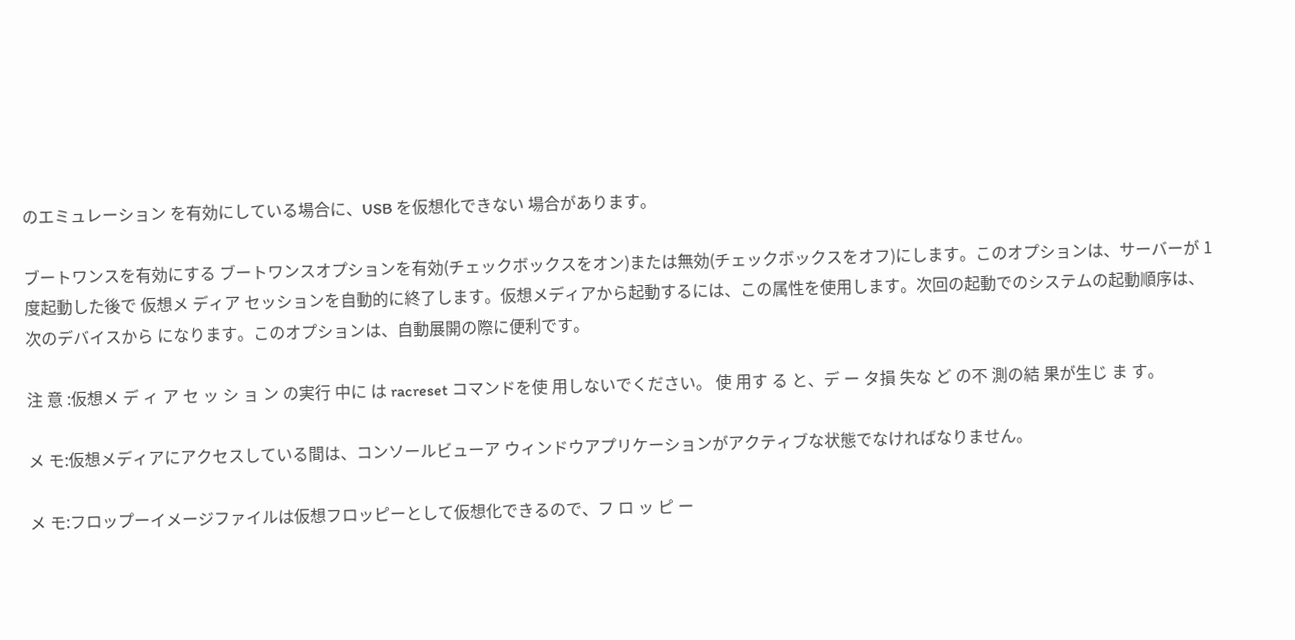のエミュレーション を有効にしている場合に、USB を仮想化できない 場合があります。

ブートワンスを有効にする ブートワンスオプションを有効(チェックボックスをオン)または無効(チェックボックスをオフ)にします。このオプションは、サーバーが 1 度起動した後で 仮想メ ディア セッションを自動的に終了します。仮想メディアから起動するには、この属性を使用します。次回の起動でのシステムの起動順序は、次のデバイスから になります。このオプションは、自動展開の際に便利です。

注 意 :仮想メ デ ィ ア セ ッ シ ョ ン の実行 中に は racreset コマンドを使 用しないでください。 使 用す る と、デ ー タ損 失な ど の不 測の結 果が生じ ま す。

メ モ:仮想メディアにアクセスしている間は、コンソールビューア ウィンドウアプリケーションがアクティブな状態でなければなりません。

メ モ:フロップーイメージファイルは仮想フロッピーとして仮想化できるので、フ ロ ッ ピ ー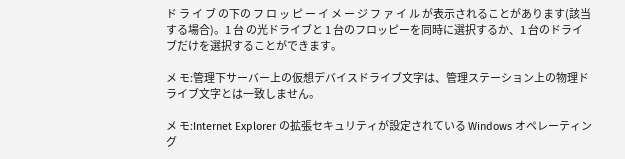ド ラ イ ブ の下の フ ロ ッ ピ ー イ メ ー ジ フ ァ イ ル が表示されることがあります(該当する場合)。1 台 の光ドライブと 1 台のフロッピーを同時に選択するか、1 台のドライブだけを選択することができます。

メ モ:管理下サーバー上の仮想デバイスドライブ文字は、管理ステーション上の物理ドライブ文字とは一致しません。

メ モ:Internet Explorer の拡張セキュリティが設定されている Windows オペレーティング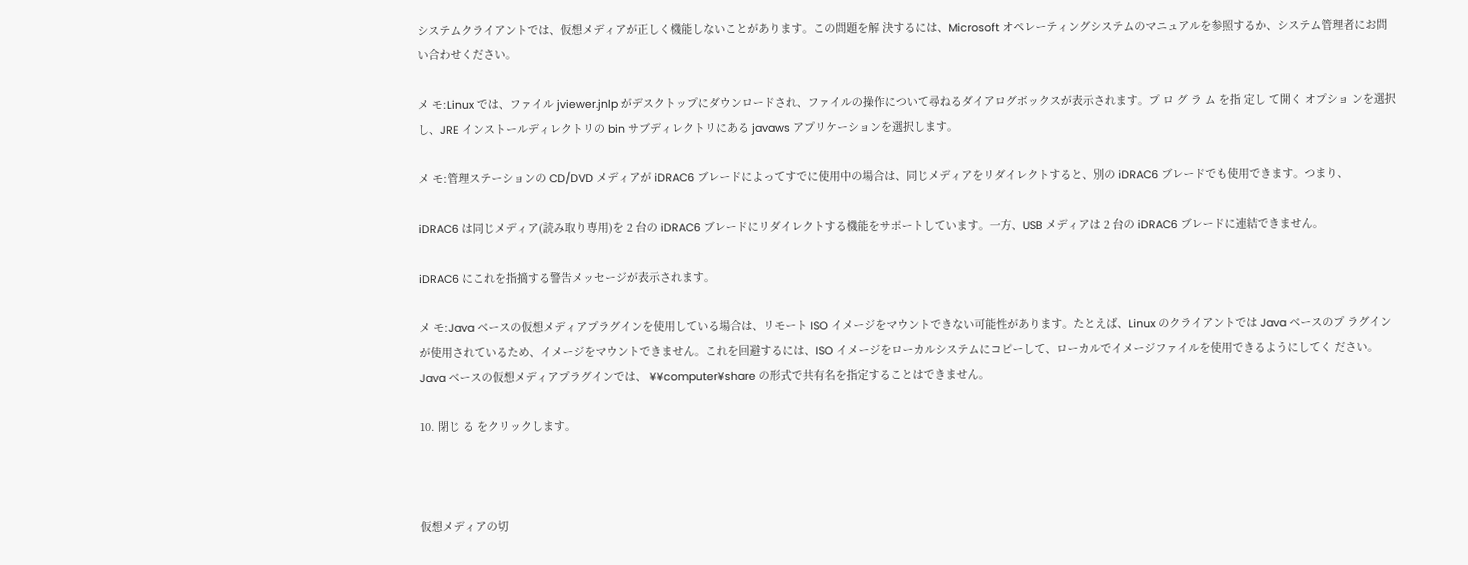システムクライアントでは、仮想メディアが正しく機能しないことがあります。この問題を解 決するには、Microsoft オペレーティングシステムのマニュアルを参照するか、システム管理者にお問い合わせください。

メ モ:Linux では、ファイル jviewer.jnlp がデスクトップにダウンロードされ、ファイルの操作について尋ねるダイアログボックスが表示されます。プ ロ グ ラ ム を指 定し て開く オプショ ンを選択し、JRE インストールディレクトリの bin サブディレクトリにある javaws アプリケーションを選択します。

メ モ:管理ステーションの CD/DVD メディアが iDRAC6 ブレードによってすでに使用中の場合は、同じメディアをリダイレクトすると、別の iDRAC6 ブレードでも使用できます。つまり、

iDRAC6 は同じメディア(読み取り専用)を 2 台の iDRAC6 ブレードにリダイレクトする機能をサポートしています。一方、USB メディアは 2 台の iDRAC6 ブレードに連結できません。

iDRAC6 にこれを指摘する警告メッセージが表示されます。

メ モ:Java ベースの仮想メディアプラグインを使用している場合は、リモート ISO イメージをマウントできない可能性があります。たとえば、Linux のクライアントでは Java ベースのプ ラグインが使用されているため、イメージをマウントできません。これを回避するには、ISO イメージをローカルシステムにコピーして、ローカルでイメージファイルを使用できるようにしてく ださい。Java ベースの仮想メディアプラグインでは、 ¥¥computer¥share の形式で共有名を指定することはできません。

10. 閉じ る をクリックします。



仮想メディアの切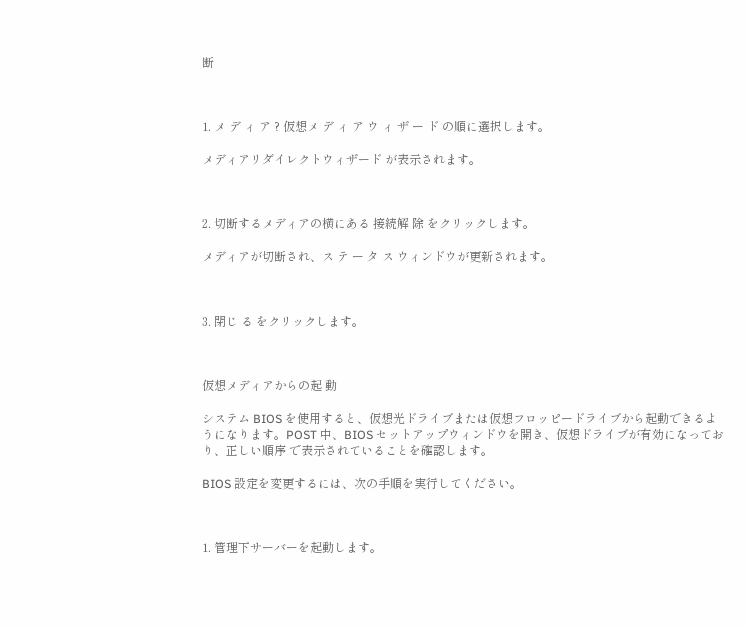断



1. メ デ ィ ア ? 仮想メ デ ィ ア ウ ィ ザ ー ド の順に選択します。

メディアリダイレクトウィザード が表示されます。



2. 切断するメディアの横にある 接続解 除 をクリックします。

メディアが切断され、ス テ ー タ ス ウィンドウが更新されます。



3. 閉じ る をクリックします。



仮想メディアからの起 動

システム BIOS を使用すると、仮想光ドライブまたは仮想フロッピードライブから起動できるようになります。POST 中、BIOS セットアップウィンドウを開き、仮想ドライブが有効になっており、正しい順序 で表示されていることを確認します。

BIOS 設定を変更するには、次の手順を実行してください。



1. 管理下サーバーを起動します。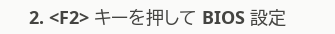2. <F2> キーを押して BIOS 設定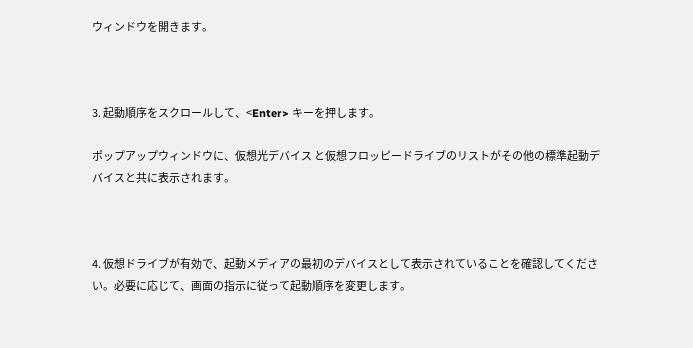ウィンドウを開きます。



3. 起動順序をスクロールして、<Enter> キーを押します。

ポップアップウィンドウに、仮想光デバイス と仮想フロッピードライブのリストがその他の標準起動デバイスと共に表示されます。



4. 仮想ドライブが有効で、起動メディアの最初のデバイスとして表示されていることを確認してください。必要に応じて、画面の指示に従って起動順序を変更します。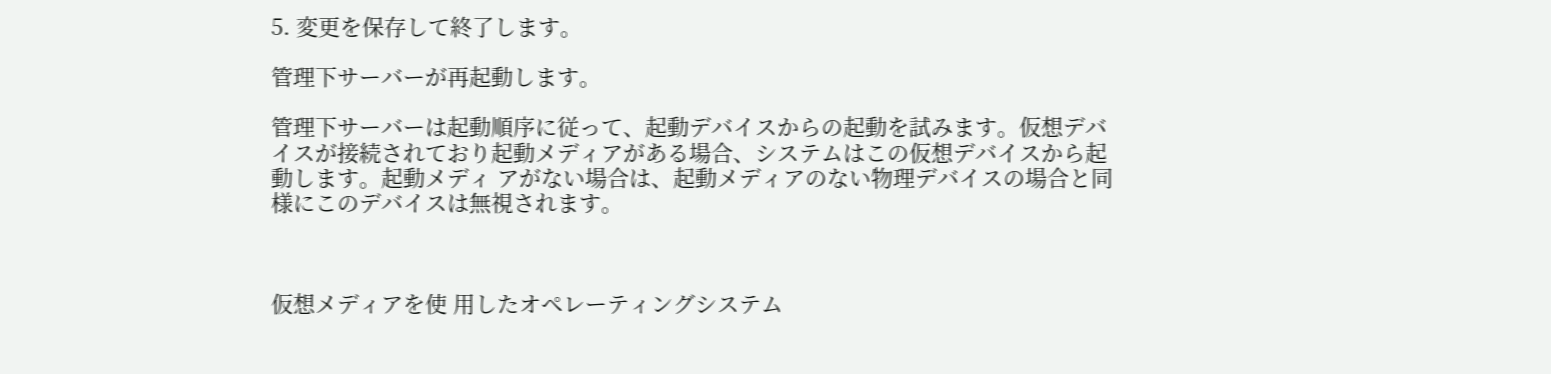5. 変更を保存して終了します。

管理下サーバーが再起動します。

管理下サーバーは起動順序に従って、起動デバイスからの起動を試みます。仮想デバイスが接続されており起動メディアがある場合、システムはこの仮想デバイスから起動します。起動メディ アがない場合は、起動メディアのない物理デバイスの場合と同様にこのデバイスは無視されます。



仮想メディアを使 用したオペレーティングシステム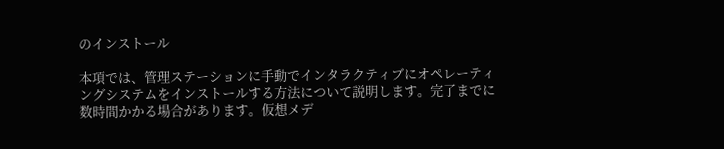のインストール

本項では、管理ステーションに手動でインタラクティブにオペレーティングシステムをインストールする方法について説明します。完了までに数時間かかる場合があります。仮想メデ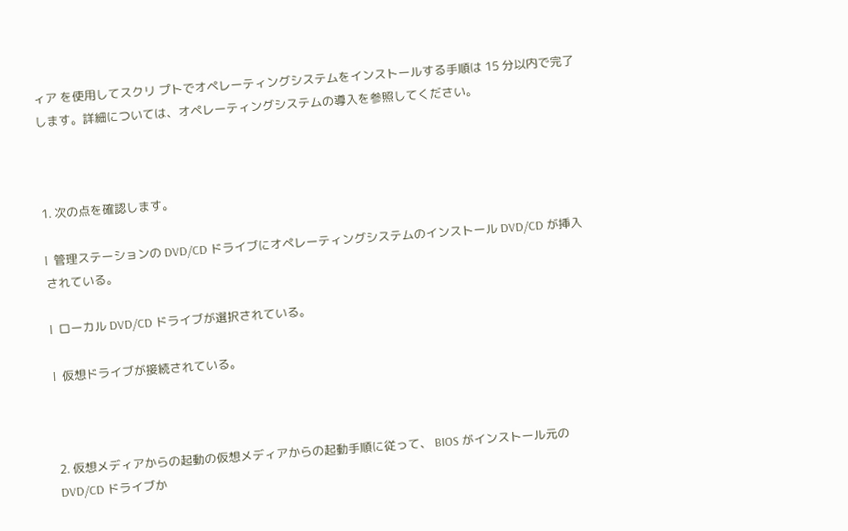ィア を使用してスクリ プトでオペレーティングシステムをインストールする手順は 15 分以内で完了します。詳細については、オペレーティングシステムの導入を参照してください。



1. 次の点を確認します。

l  管理ステーションの DVD/CD ドライブにオペレーティングシステムのインストール DVD/CD が挿入されている。

l  ローカル DVD/CD ドライブが選択されている。

l  仮想ドライブが接続されている。



2. 仮想メディアからの起動の仮想メディアからの起動手順に従って、 BIOS がインストール元の DVD/CD ドライブか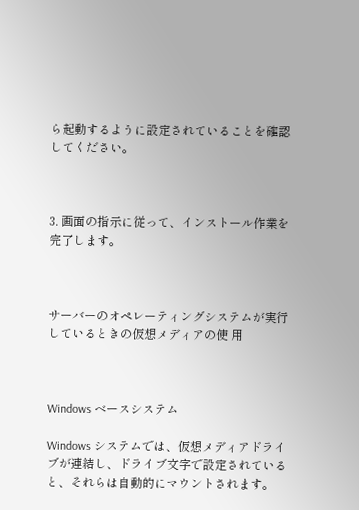ら起動するように設定されていることを確認してください。



3. 画面の指示に従って、インストール作業を完了します。



サーバーのオペレーティングシステムが実行しているときの仮想メディアの使 用



Windows ベースシステム

Windows システムでは、仮想メディアドライブが連結し、ドライブ文字で設定されていると、それらは自動的にマウントされます。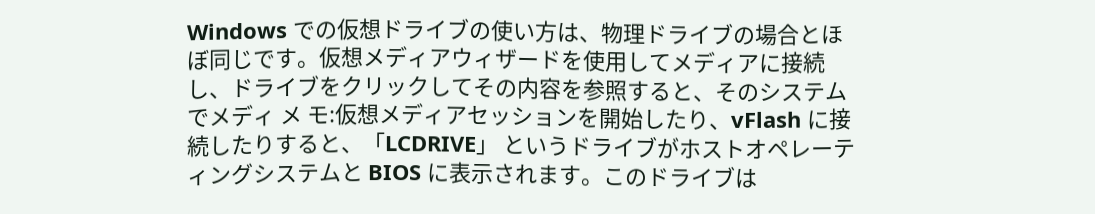Windows での仮想ドライブの使い方は、物理ドライブの場合とほぼ同じです。仮想メディアウィザードを使用してメディアに接続し、ドライブをクリックしてその内容を参照すると、そのシステムでメディ メ モ:仮想メディアセッションを開始したり、vFlash に接続したりすると、「LCDRIVE」 というドライブがホストオペレーティングシステムと BIOS に表示されます。このドライブは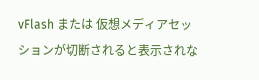vFlash または 仮想メディアセッションが切断されると表示されな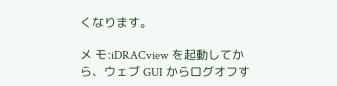くなります。

メ モ:iDRACview を起動してから、ウェブ GUI からログオフす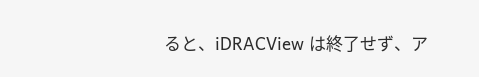ると、iDRACView は終了せず、ア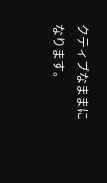クティブなままになります。